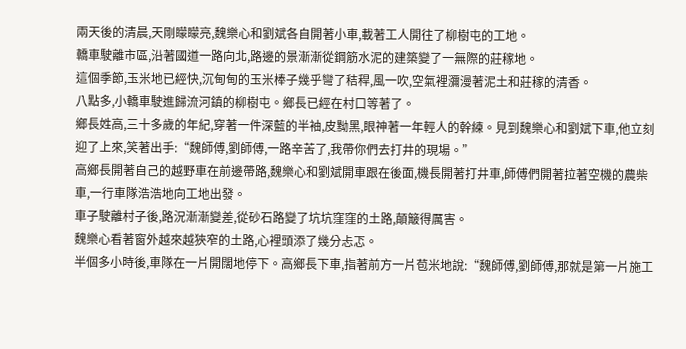兩天後的清晨,天剛矇矇亮,魏樂心和劉斌各自開著小車,載著工人開往了柳樹屯的工地。
轎車駛離市區,沿著國道一路向北,路邊的景漸漸從鋼筋水泥的建築變了一無際的莊稼地。
這個季節,玉米地已經快,沉甸甸的玉米棒子幾乎彎了秸稈,風一吹,空氣裡瀰漫著泥土和莊稼的清香。
八點多,小轎車駛進歸流河鎮的柳樹屯。鄉長已經在村口等著了。
鄉長姓高,三十多歲的年紀,穿著一件深藍的半袖,皮黝黑,眼神著一年輕人的幹練。見到魏樂心和劉斌下車,他立刻迎了上來,笑著出手:“魏師傅,劉師傅,一路辛苦了,我帶你們去打井的現場。”
高鄉長開著自己的越野車在前邊帶路,魏樂心和劉斌開車跟在後面,機長開著打井車,師傅們開著拉著空機的農柴車,一行車隊浩浩地向工地出發。
車子駛離村子後,路況漸漸變差,從砂石路變了坑坑窪窪的土路,顛簸得厲害。
魏樂心看著窗外越來越狹窄的土路,心裡頭添了幾分忐忑。
半個多小時後,車隊在一片開闊地停下。高鄉長下車,指著前方一片苞米地說:“魏師傅,劉師傅,那就是第一片施工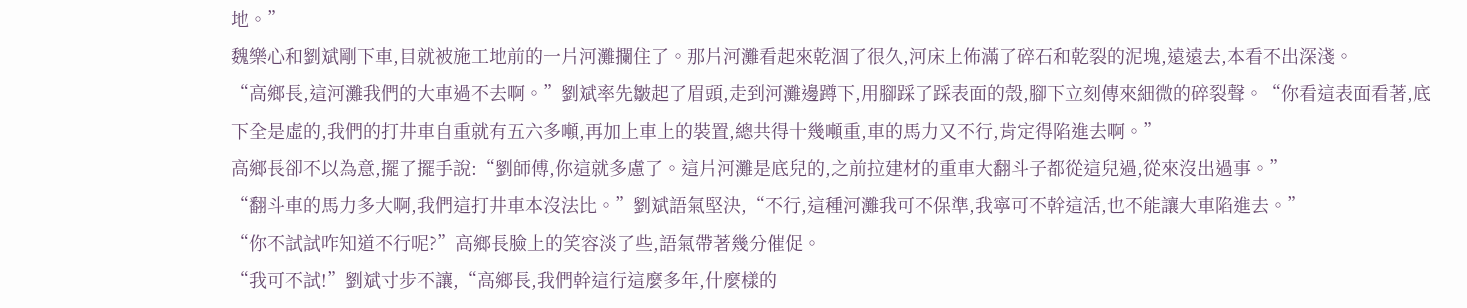地。”
魏樂心和劉斌剛下車,目就被施工地前的一片河灘攔住了。那片河灘看起來乾涸了很久,河床上佈滿了碎石和乾裂的泥塊,遠遠去,本看不出深淺。
“高鄉長,這河灘我們的大車過不去啊。”劉斌率先皺起了眉頭,走到河灘邊蹲下,用腳踩了踩表面的殼,腳下立刻傳來細微的碎裂聲。“你看這表面看著,底下全是虛的,我們的打井車自重就有五六多噸,再加上車上的裝置,總共得十幾噸重,車的馬力又不行,肯定得陷進去啊。”
高鄉長卻不以為意,擺了擺手說:“劉師傅,你這就多慮了。這片河灘是底兒的,之前拉建材的重車大翻斗子都從這兒過,從來沒出過事。”
“翻斗車的馬力多大啊,我們這打井車本沒法比。”劉斌語氣堅決,“不行,這種河灘我可不保準,我寧可不幹這活,也不能讓大車陷進去。”
“你不試試咋知道不行呢?”高鄉長臉上的笑容淡了些,語氣帶著幾分催促。
“我可不試!”劉斌寸步不讓,“高鄉長,我們幹這行這麼多年,什麼樣的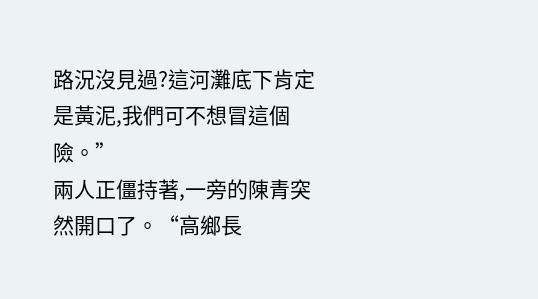路況沒見過?這河灘底下肯定是黃泥,我們可不想冒這個險。”
兩人正僵持著,一旁的陳青突然開口了。“高鄉長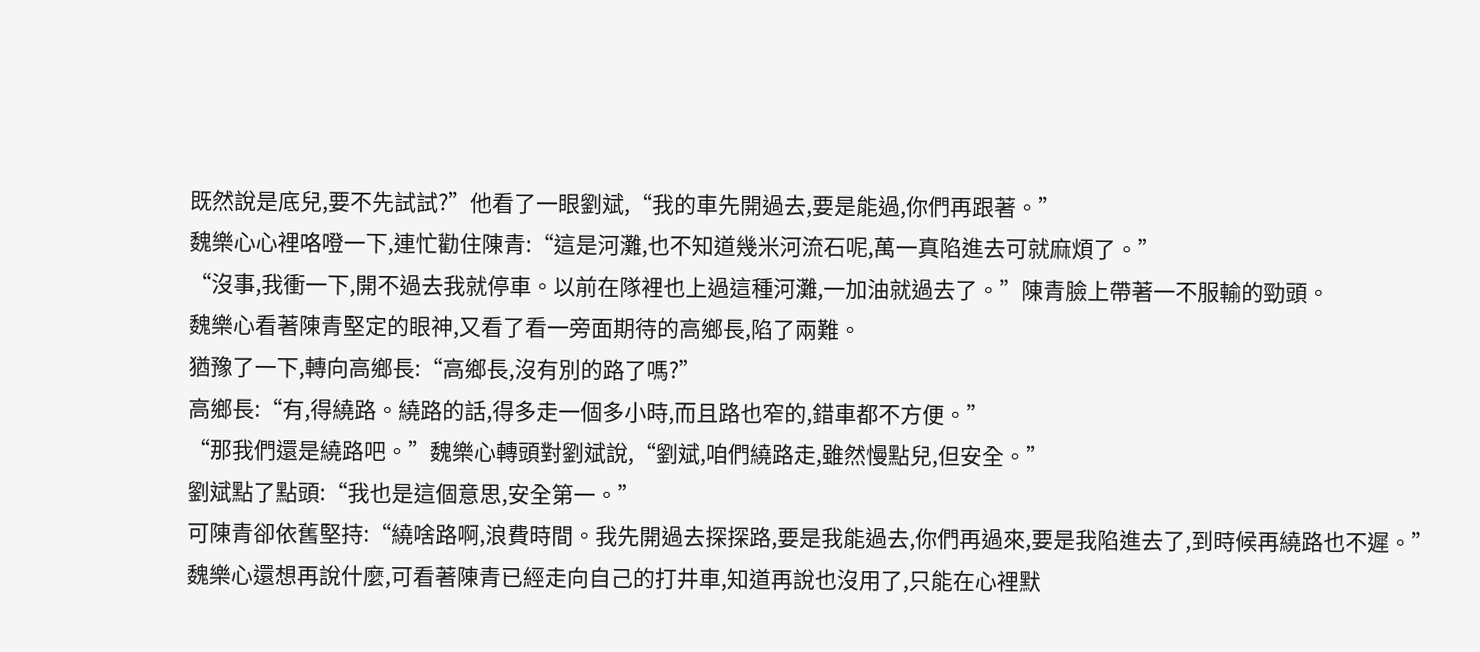既然說是底兒,要不先試試?”他看了一眼劉斌,“我的車先開過去,要是能過,你們再跟著。”
魏樂心心裡咯噔一下,連忙勸住陳青:“這是河灘,也不知道幾米河流石呢,萬一真陷進去可就麻煩了。”
“沒事,我衝一下,開不過去我就停車。以前在隊裡也上過這種河灘,一加油就過去了。”陳青臉上帶著一不服輸的勁頭。
魏樂心看著陳青堅定的眼神,又看了看一旁面期待的高鄉長,陷了兩難。
猶豫了一下,轉向高鄉長:“高鄉長,沒有別的路了嗎?”
高鄉長:“有,得繞路。繞路的話,得多走一個多小時,而且路也窄的,錯車都不方便。”
“那我們還是繞路吧。”魏樂心轉頭對劉斌說,“劉斌,咱們繞路走,雖然慢點兒,但安全。”
劉斌點了點頭:“我也是這個意思,安全第一。”
可陳青卻依舊堅持:“繞啥路啊,浪費時間。我先開過去探探路,要是我能過去,你們再過來,要是我陷進去了,到時候再繞路也不遲。”
魏樂心還想再說什麼,可看著陳青已經走向自己的打井車,知道再說也沒用了,只能在心裡默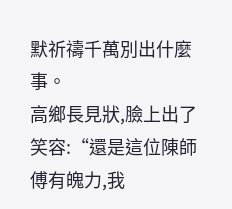默祈禱千萬別出什麼事。
高鄉長見狀,臉上出了笑容:“還是這位陳師傅有魄力,我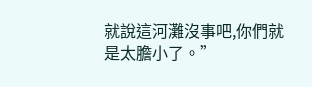就說這河灘沒事吧,你們就是太膽小了。”